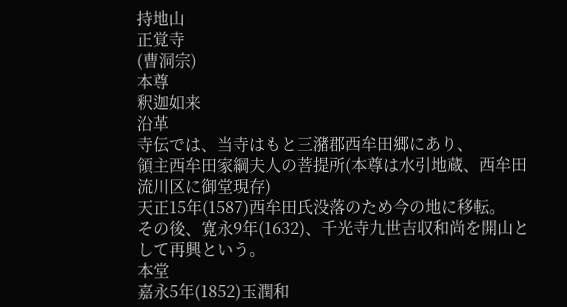持地山
正覚寺
(曹洞宗)
本尊
釈迦如来
沿革
寺伝では、当寺はもと三潴郡西牟田郷にあり、
領主西牟田家綱夫人の菩提所(本尊は水引地蔵、西牟田流川区に御堂現存)
天正15年(1587)西牟田氏没落のため今の地に移転。
その後、寛永9年(1632)、千光寺九世吉収和尚を開山として再興という。
本堂
嘉永5年(1852)玉潤和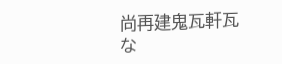尚再建鬼瓦軒瓦な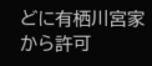どに有栖川宮家から許可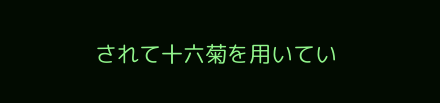されて十六菊を用いてい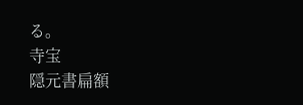る。
寺宝
隠元書扁額